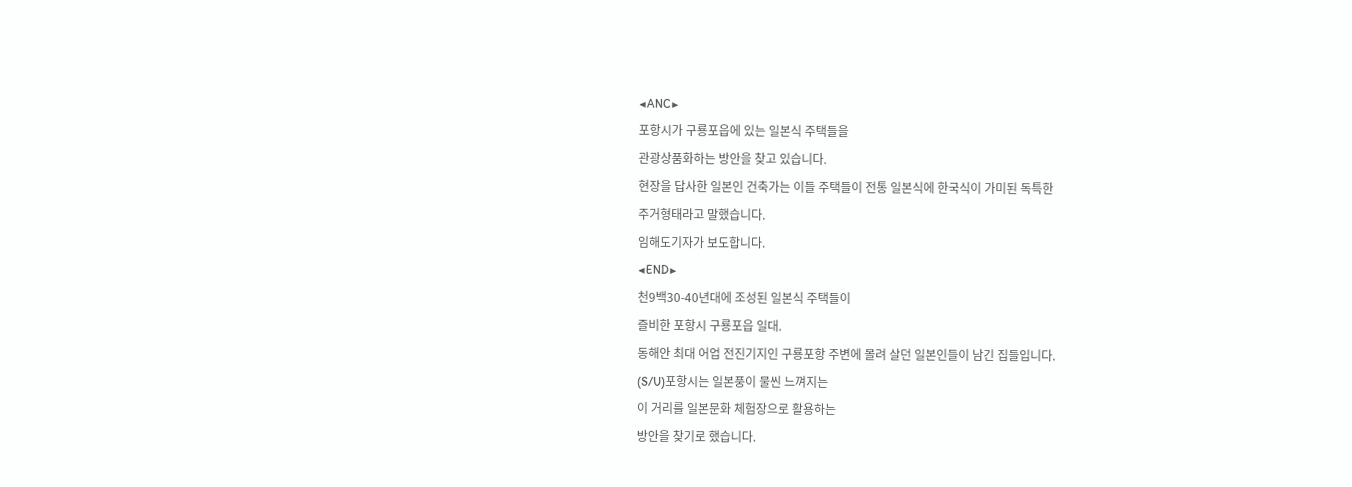◀ANC▶
포항시가 구룡포읍에 있는 일본식 주택들을
관광상품화하는 방안을 찾고 있습니다.
현장을 답사한 일본인 건축가는 이들 주택들이 전통 일본식에 한국식이 가미된 독특한
주거형태라고 말했습니다.
임해도기자가 보도합니다.
◀END▶
천9백30-40년대에 조성된 일본식 주택들이
즐비한 포항시 구룡포읍 일대.
동해안 최대 어업 전진기지인 구룡포항 주변에 몰려 살던 일본인들이 남긴 집들입니다.
(S/U)포항시는 일본풍이 물씬 느껴지는
이 거리를 일본문화 체험장으로 활용하는
방안을 찾기로 했습니다.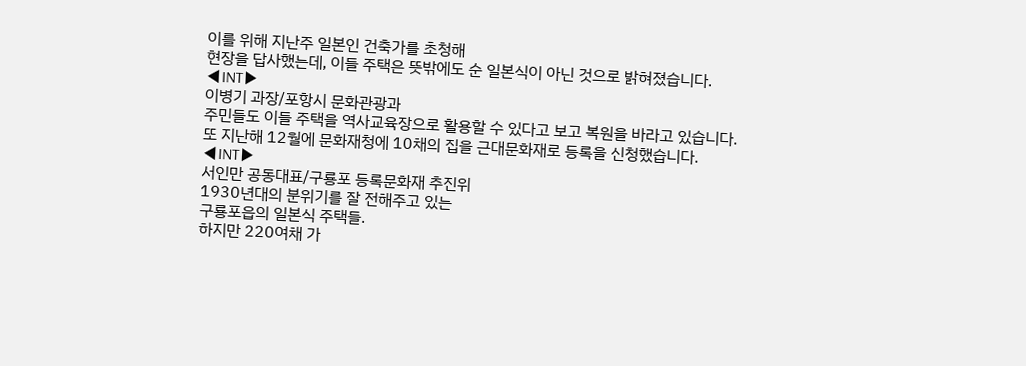이를 위해 지난주 일본인 건축가를 초청해
현장을 답사했는데, 이들 주택은 뜻밖에도 순 일본식이 아닌 것으로 밝혀졌습니다.
◀INT▶
이병기 과장/포항시 문화관광과
주민들도 이들 주택을 역사교육장으로 활용할 수 있다고 보고 복원을 바라고 있습니다.
또 지난해 12월에 문화재청에 10채의 집을 근대문화재로 등록을 신청했습니다.
◀INT▶
서인만 공동대표/구룡포 등록문화재 추진위
1930년대의 분위기를 잘 전해주고 있는
구룡포읍의 일본식 주택들.
하지만 220여채 가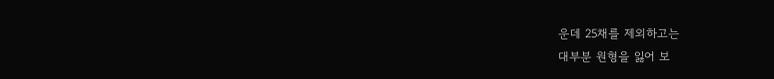운데 25채를 제외하고는
대부분 원형을 잃어 보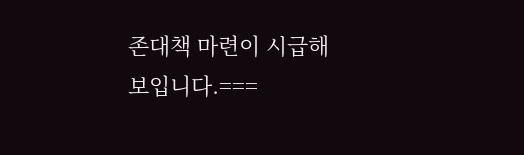존대책 마련이 시급해
보입니다.===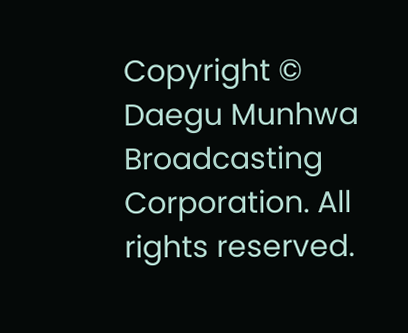Copyright © Daegu Munhwa Broadcasting Corporation. All rights reserved.